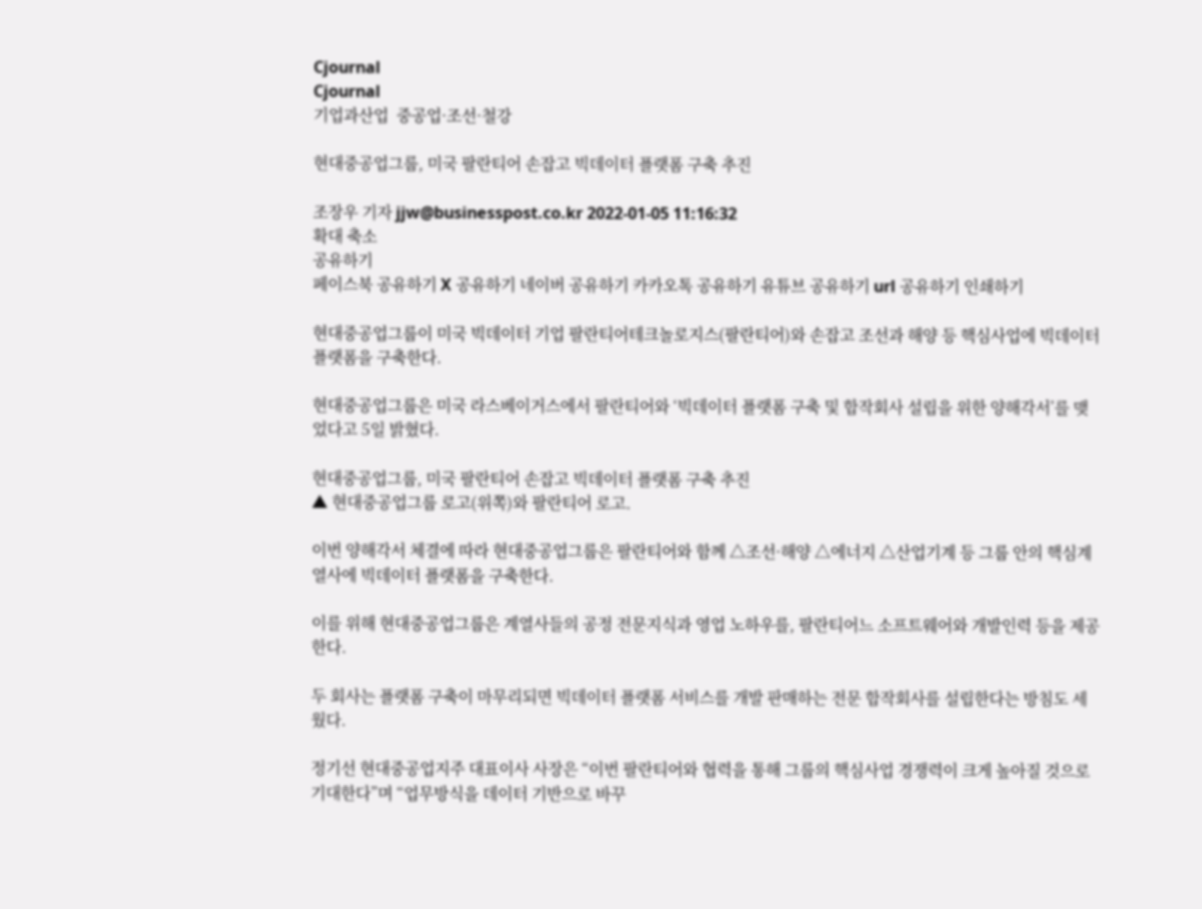Cjournal
Cjournal
기업과산업  중공업·조선·철강

현대중공업그룹, 미국 팔란티어 손잡고 빅데이터 플랫폼 구축 추진

조장우 기자 jjw@businesspost.co.kr 2022-01-05 11:16:32
확대 축소
공유하기
페이스북 공유하기 X 공유하기 네이버 공유하기 카카오톡 공유하기 유튜브 공유하기 url 공유하기 인쇄하기

현대중공업그룹이 미국 빅데이터 기업 팔란티어테크놀로지스(팔란티어)와 손잡고 조선과 해양 등 핵심사업에 빅데이터 플랫폼을 구축한다.

현대중공업그룹은 미국 라스베이거스에서 팔란티어와 ‘빅데이터 플랫폼 구축 및 합작회사 설립을 위한 양해각서’를 맺었다고 5일 밝혔다.

현대중공업그룹, 미국 팔란티어 손잡고 빅데이터 플랫폼 구축 추진
▲ 현대중공업그룹 로고(위쪽)와 팔란티어 로고.

이번 양해각서 체결에 따라 현대중공업그룹은 팔란티어와 함께 △조선·해양 △에너지 △산업기계 등 그룹 안의 핵심계열사에 빅데이터 플랫폼을 구축한다.

이를 위해 현대중공업그룹은 계열사들의 공정 전문지식과 영업 노하우를, 팔란티어느 소프트웨어와 개발인력 등을 제공한다.

두 회사는 플랫폼 구축이 마무리되면 빅데이터 플랫폼 서비스를 개발 판매하는 전문 합작회사를 설립한다는 방침도 세웠다.

정기선 현대중공업지주 대표이사 사장은 “이번 팔란티어와 협력을 통해 그룹의 핵심사업 경쟁력이 크게 높아질 것으로 기대한다”며 “업무방식을 데이터 기반으로 바꾸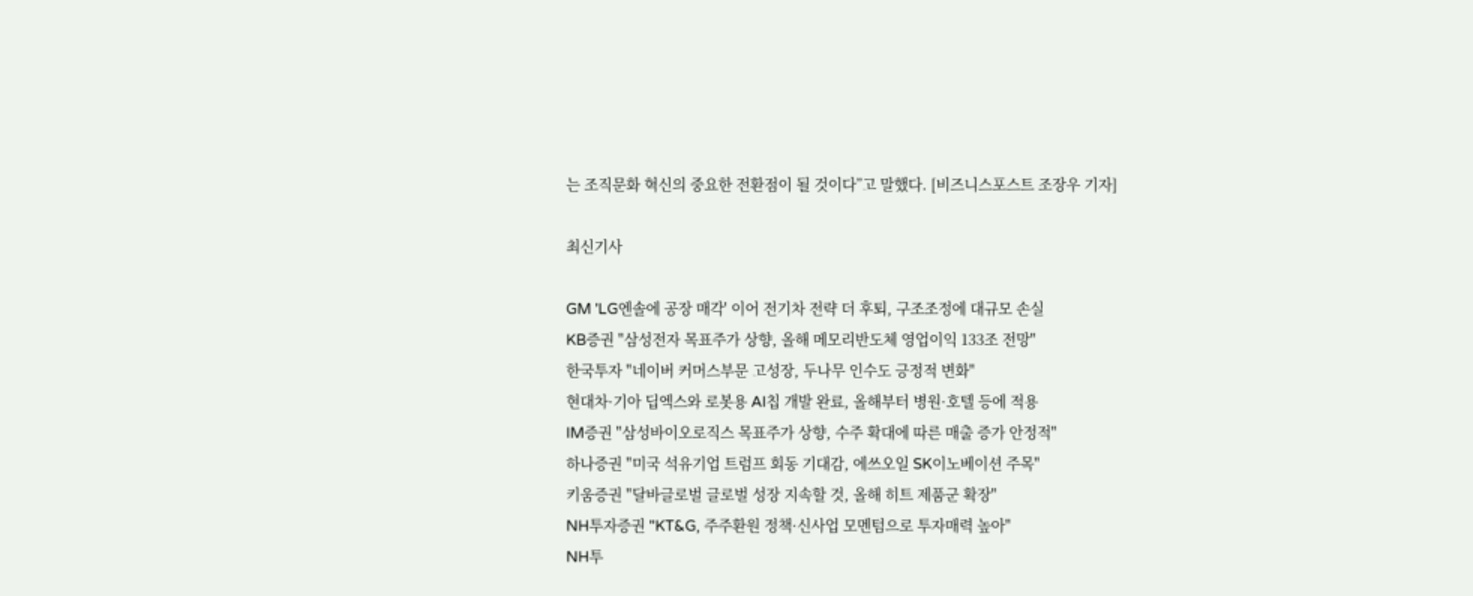는 조직문화 혁신의 중요한 전환점이 될 것이다”고 말했다. [비즈니스포스트 조장우 기자]

최신기사

GM 'LG엔솔에 공장 매각' 이어 전기차 전략 더 후퇴, 구조조정에 대규모 손실
KB증권 "삼성전자 목표주가 상향, 올해 메모리반도체 영업이익 133조 전망"
한국투자 "네이버 커머스부문 고성장, 두나무 인수도 긍정적 변화"
현대차·기아 딥엑스와 로봇용 AI칩 개발 완료, 올해부터 병원·호텔 등에 적용
IM증권 "삼성바이오로직스 목표주가 상향, 수주 확대에 따른 매출 증가 안정적"
하나증권 "미국 석유기업 트럼프 회동 기대감, 에쓰오일 SK이노베이션 주목"
키움증권 "달바글로벌 글로벌 성장 지속할 것, 올해 히트 제품군 확장"
NH투자증권 "KT&G, 주주환원 정책·신사업 모멘텀으로 투자매력 높아"
NH투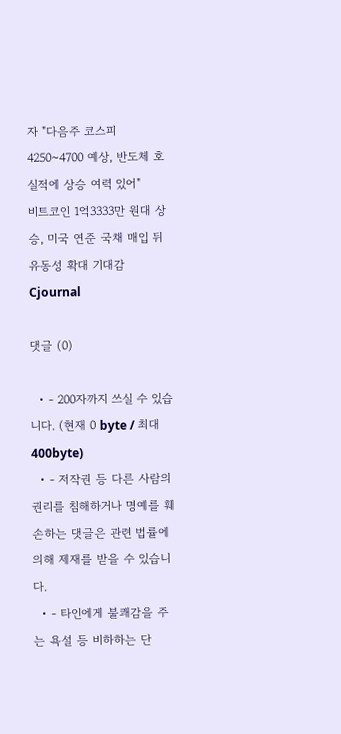자 "다음주 코스피 4250~4700 예상, 반도체 호실적에 상승 여력 있어"
비트코인 1억3333만 원대 상승, 미국 연준 국채 매입 뒤 유동성 확대 기대감
Cjournal

댓글 (0)

  • - 200자까지 쓰실 수 있습니다. (현재 0 byte / 최대 400byte)
  • - 저작권 등 다른 사람의 권리를 침해하거나 명예를 훼손하는 댓글은 관련 법률에 의해 제재를 받을 수 있습니다.
  • - 타인에게 불쾌감을 주는 욕설 등 비하하는 단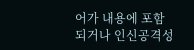어가 내용에 포함되거나 인신공격성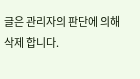글은 관리자의 판단에 의해 삭제 합니다.